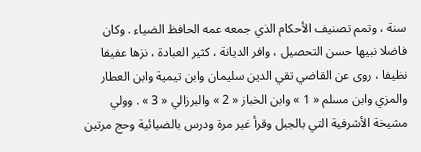سنة ، وتمم تصنيف الأحكام الذي جمعه عمه الحافظ الضياء . وكان فاضلا نبيها حسن التحصيل ، وافر الديانة ، كثير العبادة ، نزها عفيفا نظيفا ، روى عن القاضي تقي الدين سليمان وابن تيمية وابن العطار والمزي وابن مسلم « 1 » وابن الخباز « 2 » والبرزالي « 3 » . وولي مشيخة الأشرفية التي بالجبل وقرأ غير مرة ودرس بالضيائية وحج مرتين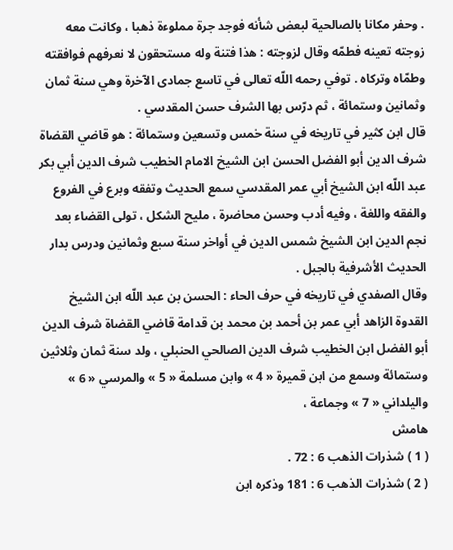. وحفر مكانا بالصالحية لبعض شأنه فوجد جرة مملوءة ذهبا ، وكانت معه زوجته تعينه فطمّه وقال لزوجته : هذا فتنة وله مستحقون لا نعرفهم فوافقته وطمّاه وتركاه . توفي رحمه اللّه تعالى في تاسع جمادى الآخرة وهي سنة ثمان وثمانين وستمائة ، ثم درّس بها الشرف حسن المقدسي .
قال ابن كثير في تاريخه في سنة خمس وتسعين وستمائة : هو قاضي القضاة شرف الدين أبو الفضل الحسن ابن الشيخ الامام الخطيب شرف الدين أبي بكر عبد اللّه ابن الشيخ أبي عمر المقدسي سمع الحديث وتفقه وبرع في الفروع والفقه واللغة ، وفيه أدب وحسن محاضرة ، مليح الشكل ، تولى القضاء بعد نجم الدين ابن الشيخ شمس الدين في أواخر سنة سبع وثمانين ودرس بدار الحديث الأشرفية بالجبل .
وقال الصفدي في تاريخه في حرف الحاء : الحسن بن عبد اللّه ابن الشيخ القدوة الزاهد أبي عمر بن أحمد بن محمد بن قدامة قاضي القضاة شرف الدين أبو الفضل ابن الخطيب شرف الدين الصالحي الحنبلي ، ولد سنة ثمان وثلاثين وستمائة وسمع من ابن قميرة « 4 » وابن مسلمة « 5 » والمرسي « 6 » واليلداني « 7 » وجماعة ،
هامش
( 1 ) شذرات الذهب 6 : 72 .
( 2 ) شذرات الذهب 6 : 181 وذكره ابن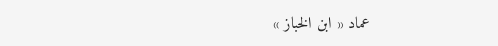عماد « ابن الخباز »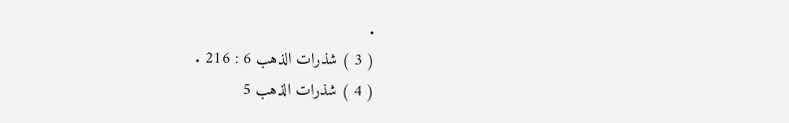.
( 3 ) شذرات الذهب 6 : 216 .
( 4 ) شذرات الذهب 5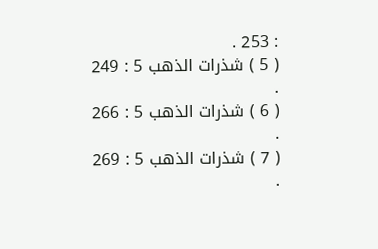: 253 .
( 5 ) شذرات الذهب 5 : 249 .
( 6 ) شذرات الذهب 5 : 266 .
( 7 ) شذرات الذهب 5 : 269 .